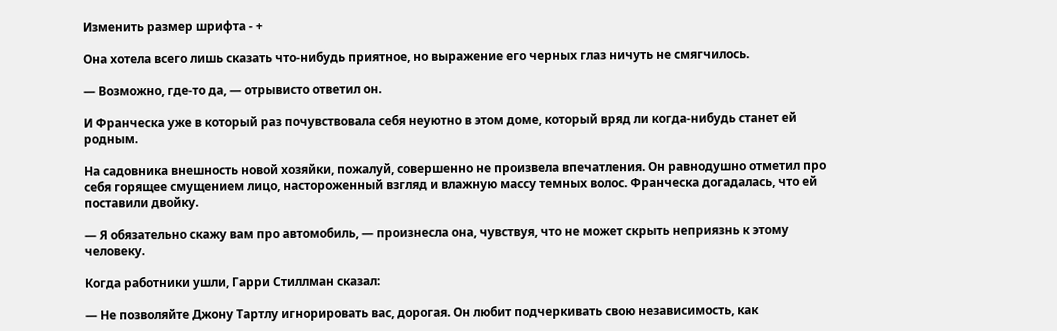Изменить размер шрифта - +

Она хотела всего лишь сказать что-нибудь приятное, но выражение его черных глаз ничуть не смягчилось.

— Возможно, где-то да, — отрывисто ответил он.

И Франческа уже в который раз почувствовала себя неуютно в этом доме, который вряд ли когда-нибудь станет ей родным.

На садовника внешность новой хозяйки, пожалуй, совершенно не произвела впечатления. Он равнодушно отметил про себя горящее смущением лицо, настороженный взгляд и влажную массу темных волос. Франческа догадалась, что ей поставили двойку.

— Я обязательно скажу вам про автомобиль, — произнесла она, чувствуя, что не может скрыть неприязнь к этому человеку.

Когда работники ушли, Гарри Стиллман сказал:

— Не позволяйте Джону Тартлу игнорировать вас, дорогая. Он любит подчеркивать свою независимость, как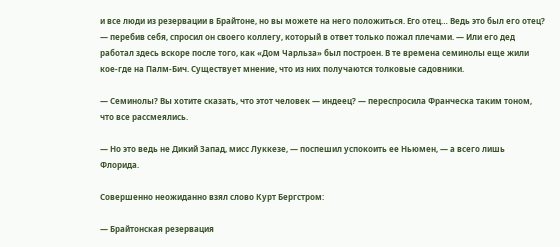и все люди из резервации в Брайтоне, но вы можете на него положиться. Его отец… Ведь это был его отец? — перебив себя, спросил он своего коллегу, который в ответ только пожал плечами. — Или его дед работал здесь вскоре после того, как «Дом Чарльза» был построен. В те времена семинолы еще жили кое-где на Палм-Бич. Существует мнение, что из них получаются толковые садовники.

— Семинолы? Вы хотите сказать, что этот человек — индеец? — переспросила Франческа таким тоном, что все рассмеялись.

— Но это ведь не Дикий Запад, мисс Луккезе, — поспешил успокоить ее Ньюмен, — а всего лишь Флорида.

Совершенно неожиданно взял слово Курт Бергстром:

— Брайтонская резервация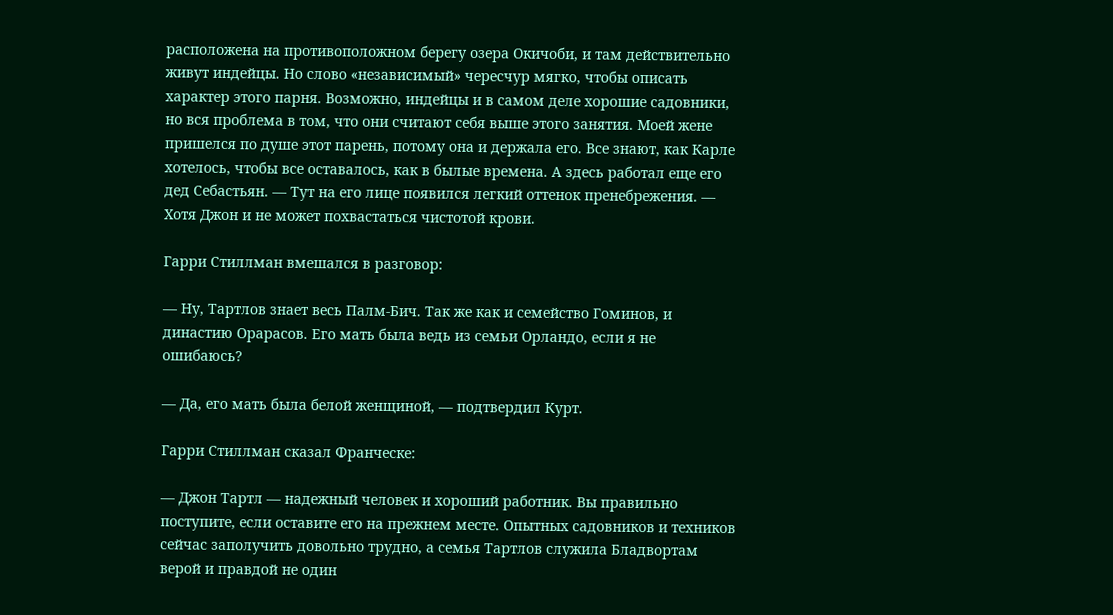расположена на противоположном берегу озера Окичоби, и там действительно живут индейцы. Но слово «независимый» чересчур мягко, чтобы описать характер этого парня. Возможно, индейцы и в самом деле хорошие садовники, но вся проблема в том, что они считают себя выше этого занятия. Моей жене пришелся по душе этот парень, потому она и держала его. Все знают, как Карле хотелось, чтобы все оставалось, как в былые времена. А здесь работал еще его дед Себастьян. — Тут на его лице появился легкий оттенок пренебрежения. — Хотя Джон и не может похвастаться чистотой крови.

Гарри Стиллман вмешался в разговор:

— Ну, Тартлов знает весь Палм-Бич. Так же как и семейство Гоминов, и династию Орарасов. Его мать была ведь из семьи Орландо, если я не ошибаюсь?

— Да, его мать была белой женщиной, — подтвердил Курт.

Гарри Стиллман сказал Франческе:

— Джон Тартл — надежный человек и хороший работник. Вы правильно поступите, если оставите его на прежнем месте. Опытных садовников и техников сейчас заполучить довольно трудно, а семья Тартлов служила Бладвортам верой и правдой не один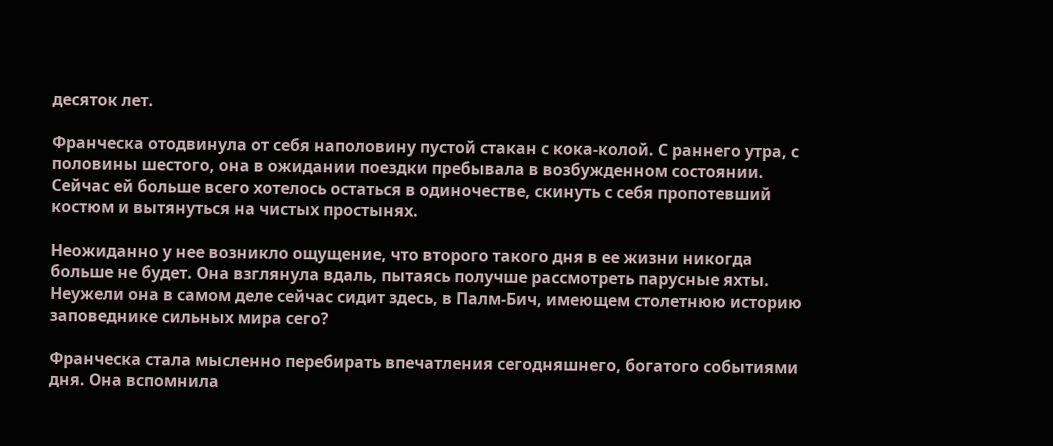десяток лет.

Франческа отодвинула от себя наполовину пустой стакан с кока-колой. С раннего утра, с половины шестого, она в ожидании поездки пребывала в возбужденном состоянии. Сейчас ей больше всего хотелось остаться в одиночестве, скинуть с себя пропотевший костюм и вытянуться на чистых простынях.

Неожиданно у нее возникло ощущение, что второго такого дня в ее жизни никогда больше не будет. Она взглянула вдаль, пытаясь получше рассмотреть парусные яхты. Неужели она в самом деле сейчас сидит здесь, в Палм-Бич, имеющем столетнюю историю заповеднике сильных мира сего?

Франческа стала мысленно перебирать впечатления сегодняшнего, богатого событиями дня. Она вспомнила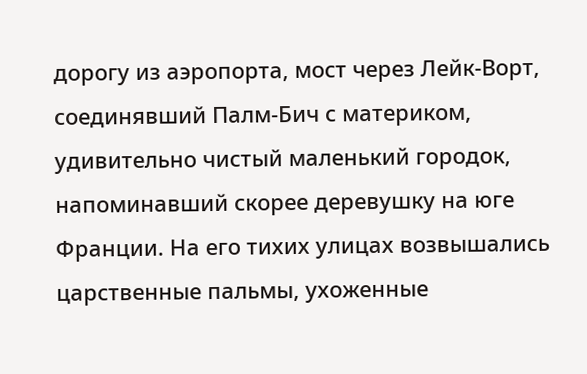дорогу из аэропорта, мост через Лейк-Ворт, соединявший Палм-Бич с материком, удивительно чистый маленький городок, напоминавший скорее деревушку на юге Франции. На его тихих улицах возвышались царственные пальмы, ухоженные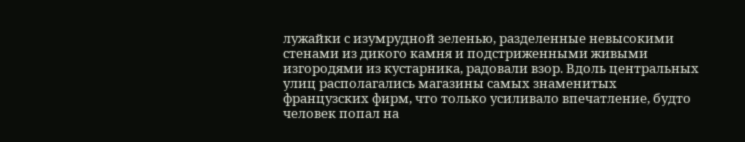лужайки с изумрудной зеленью, разделенные невысокими стенами из дикого камня и подстриженными живыми изгородями из кустарника, радовали взор. Вдоль центральных улиц располагались магазины самых знаменитых французских фирм, что только усиливало впечатление, будто человек попал на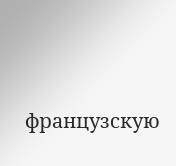французскую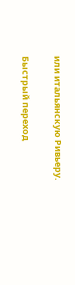или итальянскую Ривьеру.

Быстрый переход